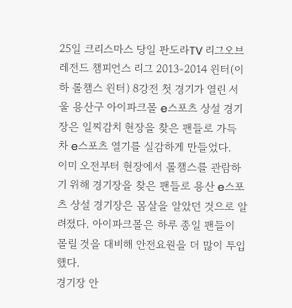25일 크리스마스 당일 판도라TV 리그오브레전드 챔피언스 리그 2013-2014 윈터(이하 롤챔스 윈터) 8강전 첫 경기가 열린 서울 용산구 아이파크몰 e스포츠 상설 경기장은 일찌감치 현장을 찾은 팬들로 가득 차 e스포츠 열기를 실감하게 만들었다.
이미 오전부터 현장에서 롤챔스를 관람하기 위해 경기장을 찾은 팬들로 용산 e스포츠 상설 경기장은 몸살을 알았던 것으로 알려졌다. 아이파크몰은 하루 종일 팬들이 몰릴 것을 대비해 안전요원을 더 많이 투입했다.
경기장 안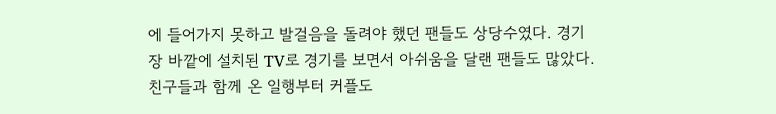에 들어가지 못하고 발걸음을 돌려야 했던 팬들도 상당수였다. 경기장 바깥에 설치된 TV로 경기를 보면서 아쉬움을 달랜 팬들도 많았다. 친구들과 함께 온 일행부터 커플도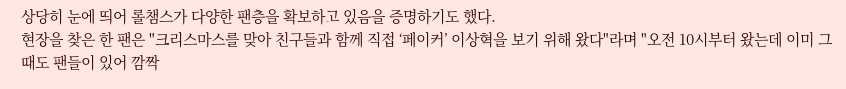상당히 눈에 띄어 롤챔스가 다양한 팬층을 확보하고 있음을 증명하기도 했다.
현장을 찾은 한 팬은 "크리스마스를 맞아 친구들과 함께 직접 ‘페이커’ 이상혁을 보기 위해 왔다"라며 "오전 10시부터 왔는데 이미 그때도 팬들이 있어 깜짝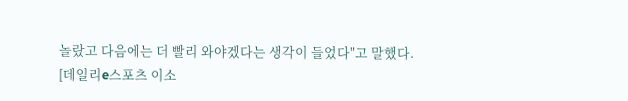놀랐고 다음에는 더 빨리 와야겠다는 생각이 들었다"고 말했다.
[데일리e스포츠 이소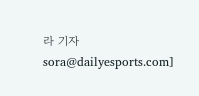라 기자 sora@dailyesports.com]